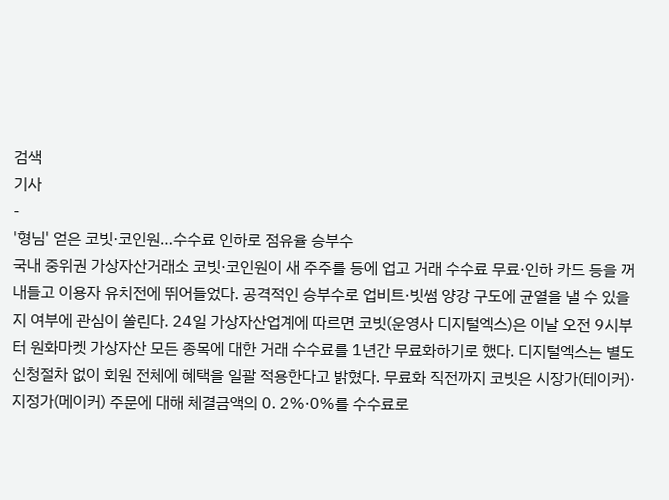검색
기사
-
'형님' 얻은 코빗·코인원…수수료 인하로 점유율 승부수
국내 중위권 가상자산거래소 코빗·코인원이 새 주주를 등에 업고 거래 수수료 무료·인하 카드 등을 꺼내들고 이용자 유치전에 뛰어들었다. 공격적인 승부수로 업비트·빗썸 양강 구도에 균열을 낼 수 있을지 여부에 관심이 쏠린다. 24일 가상자산업계에 따르면 코빗(운영사 디지털엑스)은 이날 오전 9시부터 원화마켓 가상자산 모든 종목에 대한 거래 수수료를 1년간 무료화하기로 했다. 디지털엑스는 별도 신청절차 없이 회원 전체에 혜택을 일괄 적용한다고 밝혔다. 무료화 직전까지 코빗은 시장가(테이커)·지정가(메이커) 주문에 대해 체결금액의 0. 2%·0%를 수수료로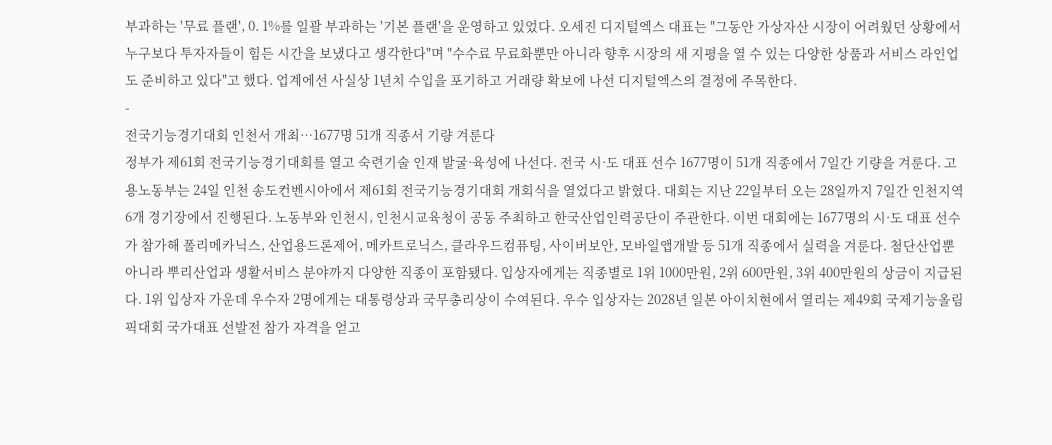부과하는 '무료 플랜', 0. 1%를 일괄 부과하는 '기본 플랜'을 운영하고 있었다. 오세진 디지털엑스 대표는 "그동안 가상자산 시장이 어려웠던 상황에서 누구보다 투자자들이 힘든 시간을 보냈다고 생각한다"며 "수수료 무료화뿐만 아니라 향후 시장의 새 지평을 열 수 있는 다양한 상품과 서비스 라인업도 준비하고 있다"고 했다. 업계에선 사실상 1년치 수입을 포기하고 거래량 확보에 나선 디지털엑스의 결정에 주목한다.
-
전국기능경기대회 인천서 개최…1677명 51개 직종서 기량 겨룬다
정부가 제61회 전국기능경기대회를 열고 숙련기술 인재 발굴·육성에 나선다. 전국 시·도 대표 선수 1677명이 51개 직종에서 7일간 기량을 겨룬다. 고용노동부는 24일 인천 송도컨벤시아에서 제61회 전국기능경기대회 개회식을 열었다고 밝혔다. 대회는 지난 22일부터 오는 28일까지 7일간 인천지역 6개 경기장에서 진행된다. 노동부와 인천시, 인천시교육청이 공동 주최하고 한국산업인력공단이 주관한다. 이번 대회에는 1677명의 시·도 대표 선수가 참가해 폴리메카닉스, 산업용드론제어, 메카트로닉스, 클라우드컴퓨팅, 사이버보안, 모바일앱개발 등 51개 직종에서 실력을 겨룬다. 첨단산업뿐 아니라 뿌리산업과 생활서비스 분야까지 다양한 직종이 포함됐다. 입상자에게는 직종별로 1위 1000만원, 2위 600만원, 3위 400만원의 상금이 지급된다. 1위 입상자 가운데 우수자 2명에게는 대통령상과 국무총리상이 수여된다. 우수 입상자는 2028년 일본 아이치현에서 열리는 제49회 국제기능올림픽대회 국가대표 선발전 참가 자격을 얻고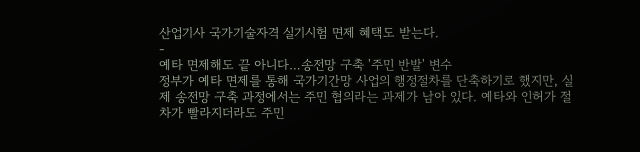산업기사 국가기술자격 실기시험 면제 혜택도 받는다.
-
예타 면제해도 끝 아니다…송전망 구축 '주민 반발' 변수
정부가 예타 면제를 통해 국가기간망 사업의 행정절차를 단축하기로 했지만, 실제 송전망 구축 과정에서는 주민 협의라는 과제가 남아 있다. 예타와 인허가 절차가 빨라지더라도 주민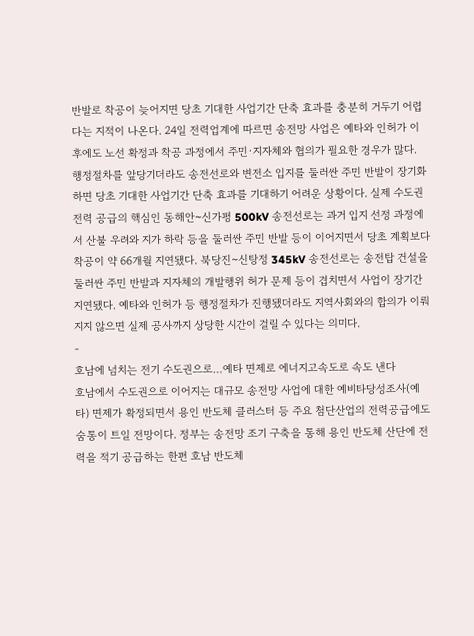반발로 착공이 늦어지면 당초 기대한 사업기간 단축 효과를 충분히 거두기 어렵다는 지적이 나온다. 24일 전력업계에 따르면 송전망 사업은 예타와 인허가 이후에도 노선 확정과 착공 과정에서 주민·지자체와 협의가 필요한 경우가 많다. 행정절차를 앞당기더라도 송전선로와 변전소 입지를 둘러싼 주민 반발이 장기화하면 당초 기대한 사업기간 단축 효과를 기대하기 어려운 상황이다. 실제 수도권 전력 공급의 핵심인 동해안~신가평 500kV 송전선로는 과거 입지 선정 과정에서 산불 우려와 지가 하락 등을 둘러싼 주민 반발 등이 이어지면서 당초 계획보다 착공이 약 66개월 지연됐다. 북당진~신탕정 345kV 송전선로는 송전탑 건설을 둘러싼 주민 반발과 지자체의 개발행위 허가 문제 등이 겹치면서 사업이 장기간 지연됐다. 예타와 인허가 등 행정절차가 진행됐더라도 지역사회와의 합의가 이뤄지지 않으면 실제 공사까지 상당한 시간이 걸릴 수 있다는 의미다.
-
호남에 넘치는 전기 수도권으로…예타 면제로 에너지고속도로 속도 낸다
호남에서 수도권으로 이어지는 대규모 송전망 사업에 대한 예비타당성조사(예타) 면제가 확정되면서 용인 반도체 클러스터 등 주요 첨단산업의 전력공급에도 숨통이 트일 전망이다. 정부는 송전망 조기 구축을 통해 용인 반도체 산단에 전력을 적기 공급하는 한편 호남 반도체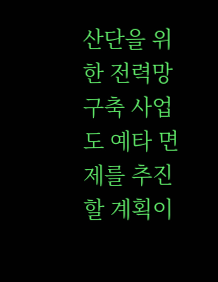산단을 위한 전력망 구축 사업도 예타 면제를 추진할 계획이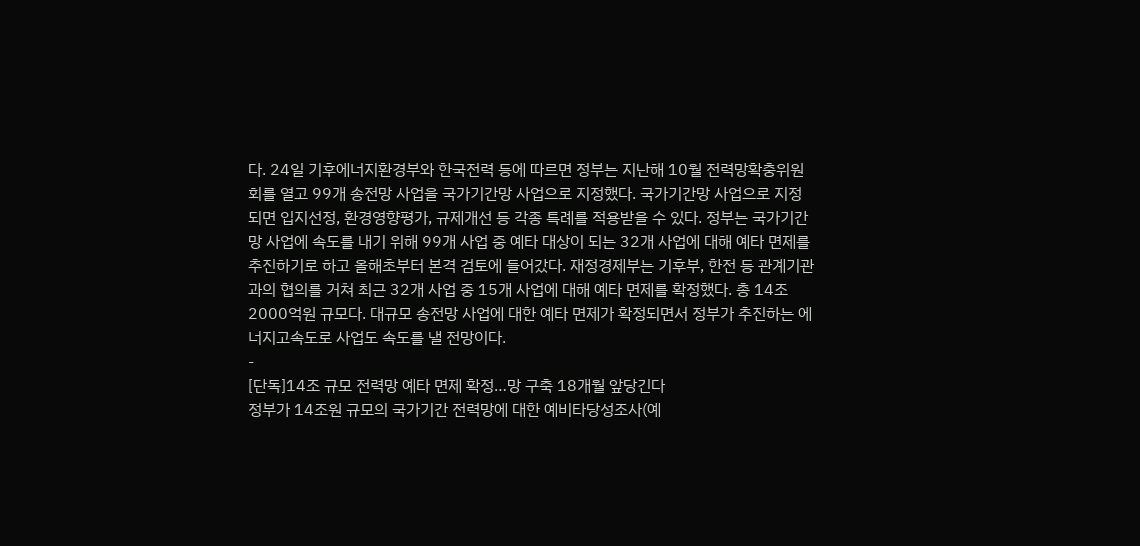다. 24일 기후에너지환경부와 한국전력 등에 따르면 정부는 지난해 10월 전력망확충위원회를 열고 99개 송전망 사업을 국가기간망 사업으로 지정했다. 국가기간망 사업으로 지정되면 입지선정, 환경영향평가, 규제개선 등 각종 특례를 적용받을 수 있다. 정부는 국가기간망 사업에 속도를 내기 위해 99개 사업 중 예타 대상이 되는 32개 사업에 대해 예타 면제를 추진하기로 하고 올해초부터 본격 검토에 들어갔다. 재정경제부는 기후부, 한전 등 관계기관과의 협의를 거쳐 최근 32개 사업 중 15개 사업에 대해 예타 면제를 확정했다. 총 14조2000억원 규모다. 대규모 송전망 사업에 대한 예타 면제가 확정되면서 정부가 추진하는 에너지고속도로 사업도 속도를 낼 전망이다.
-
[단독]14조 규모 전력망 예타 면제 확정…망 구축 18개월 앞당긴다
정부가 14조원 규모의 국가기간 전력망에 대한 예비타당성조사(예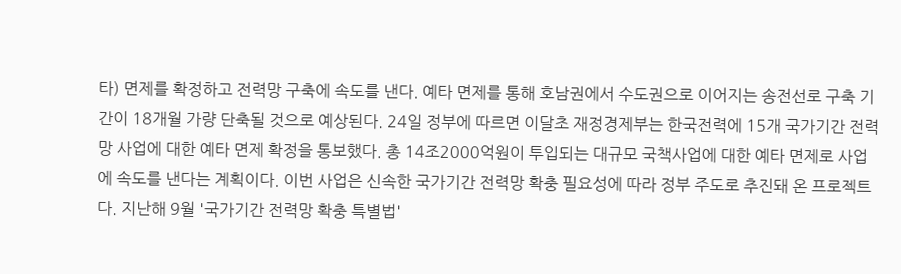타) 면제를 확정하고 전력망 구축에 속도를 낸다. 예타 면제를 통해 호남권에서 수도권으로 이어지는 송전선로 구축 기간이 18개월 가량 단축될 것으로 예상된다. 24일 정부에 따르면 이달초 재정경제부는 한국전력에 15개 국가기간 전력망 사업에 대한 예타 면제 확정을 통보했다. 총 14조2000억원이 투입되는 대규모 국책사업에 대한 예타 면제로 사업에 속도를 낸다는 계획이다. 이번 사업은 신속한 국가기간 전력망 확충 필요성에 따라 정부 주도로 추진돼 온 프로젝트다. 지난해 9월 '국가기간 전력망 확충 특별법'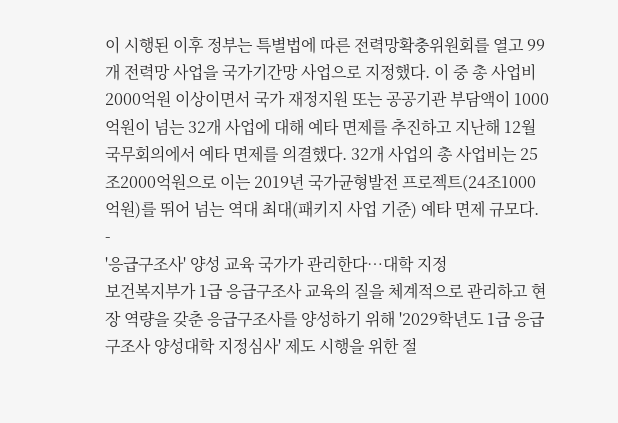이 시행된 이후 정부는 특별법에 따른 전력망확충위원회를 열고 99개 전력망 사업을 국가기간망 사업으로 지정했다. 이 중 총 사업비 2000억원 이상이면서 국가 재정지원 또는 공공기관 부담액이 1000억원이 넘는 32개 사업에 대해 예타 면제를 추진하고 지난해 12월 국무회의에서 예타 면제를 의결했다. 32개 사업의 총 사업비는 25조2000억원으로 이는 2019년 국가균형발전 프로젝트(24조1000억원)를 뛰어 넘는 역대 최대(패키지 사업 기준) 예타 면제 규모다.
-
'응급구조사' 양성 교육 국가가 관리한다…대학 지정
보건복지부가 1급 응급구조사 교육의 질을 체계적으로 관리하고 현장 역량을 갖춘 응급구조사를 양성하기 위해 '2029학년도 1급 응급구조사 양성대학 지정심사' 제도 시행을 위한 절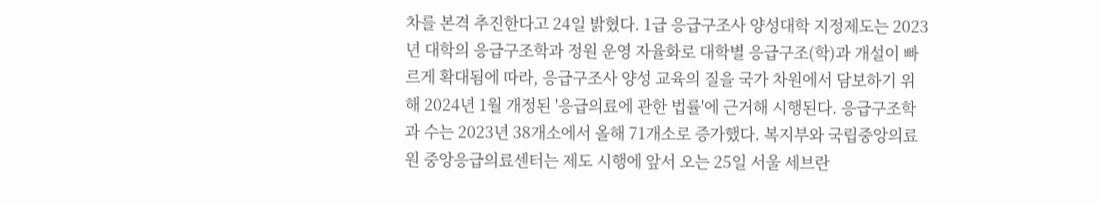차를 본격 추진한다고 24일 밝혔다. 1급 응급구조사 양성대학 지정제도는 2023년 대학의 응급구조학과 정원 운영 자율화로 대학별 응급구조(학)과 개설이 빠르게 확대됨에 따라, 응급구조사 양성 교육의 질을 국가 차원에서 담보하기 위해 2024년 1월 개정된 '응급의료에 관한 법률'에 근거해 시행된다. 응급구조학과 수는 2023년 38개소에서 올해 71개소로 증가했다. 복지부와 국립중앙의료원 중앙응급의료센터는 제도 시행에 앞서 오는 25일 서울 세브란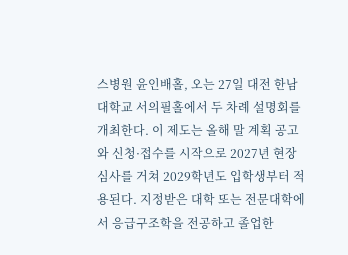스병원 윤인배홀, 오는 27일 대전 한남대학교 서의필홀에서 두 차례 설명회를 개최한다. 이 제도는 올해 말 계획 공고와 신청·접수를 시작으로 2027년 현장심사를 거쳐 2029학년도 입학생부터 적용된다. 지정받은 대학 또는 전문대학에서 응급구조학을 전공하고 졸업한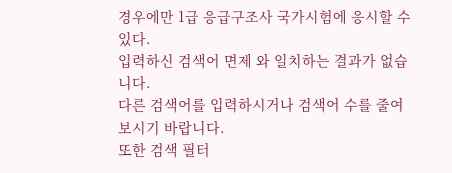경우에만 1급 응급구조사 국가시험에 응시할 수 있다.
입력하신 검색어 면제 와 일치하는 결과가 없습니다.
다른 검색어를 입력하시거나 검색어 수를 줄여 보시기 바랍니다.
또한 검색 필터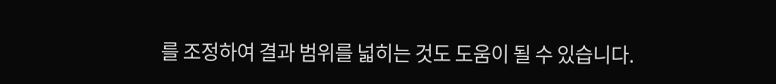를 조정하여 결과 범위를 넓히는 것도 도움이 될 수 있습니다.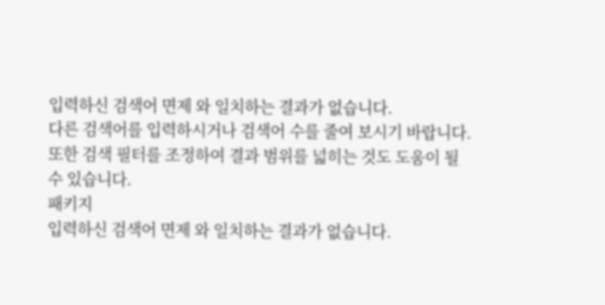입력하신 검색어 면제 와 일치하는 결과가 없습니다.
다른 검색어를 입력하시거나 검색어 수를 줄여 보시기 바랍니다.
또한 검색 필터를 조정하여 결과 범위를 넓히는 것도 도움이 될 수 있습니다.
패키지
입력하신 검색어 면제 와 일치하는 결과가 없습니다.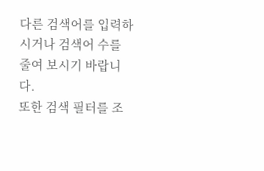다른 검색어를 입력하시거나 검색어 수를 줄여 보시기 바랍니다.
또한 검색 필터를 조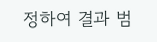정하여 결과 범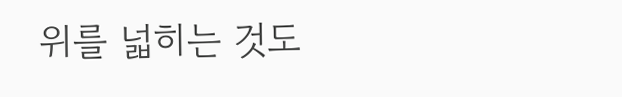위를 넓히는 것도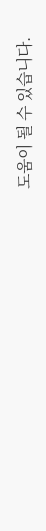도움이 될 수 있습니다.